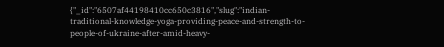{"_id":"6507af44198410cc650c3816","slug":"indian-traditional-knowledge-yoga-providing-peace-and-strength-to-people-of-ukraine-after-amid-heavy-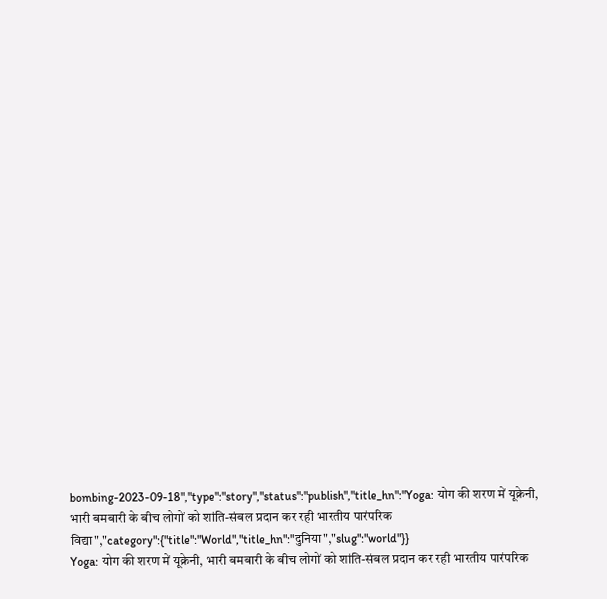bombing-2023-09-18","type":"story","status":"publish","title_hn":"Yoga: योग की शरण में यूक्रेनी, भारी बमबारी के बीच लोगों को शांति-संबल प्रदान कर रही भारतीय पारंपरिक विद्या","category":{"title":"World","title_hn":"दुनिया","slug":"world"}}
Yoga: योग की शरण में यूक्रेनी, भारी बमबारी के बीच लोगों को शांति-संबल प्रदान कर रही भारतीय पारंपरिक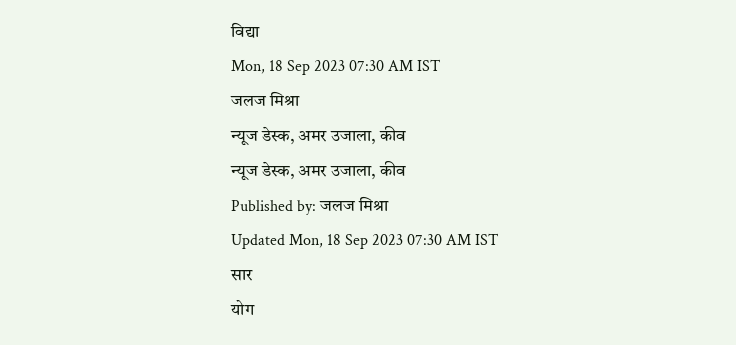विद्या
Mon, 18 Sep 2023 07:30 AM IST
जलज मिश्रा
न्यूज डेस्क, अमर उजाला, कीव
न्यूज डेस्क, अमर उजाला, कीव
Published by: जलज मिश्रा
Updated Mon, 18 Sep 2023 07:30 AM IST
सार
योग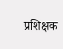प्रशिक्षक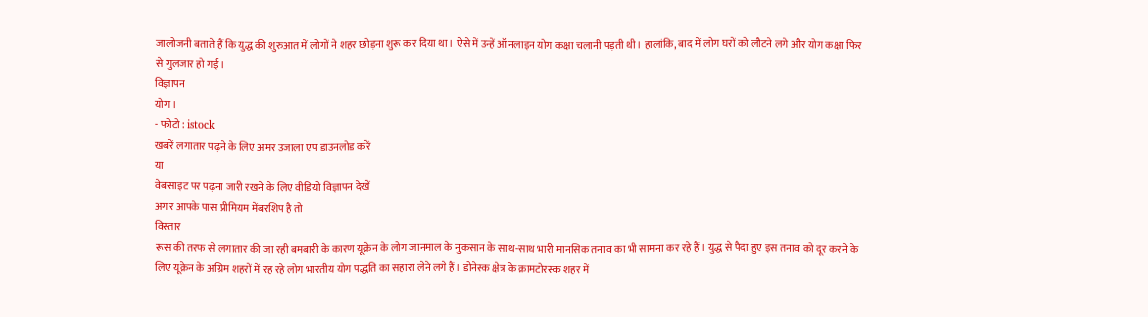जालोजनी बताते हैं कि युद्ध की शुरुआत में लोगों ने शहर छोड़ना शुरू कर दिया था। ऐसे में उन्हें ऑनलाइन योग कक्षा चलानी पड़ती थी। हालांकि, बाद में लोग घरों को लौटने लगे और योग कक्षा फिर से गुलजार हो गई।
विज्ञापन
योग।
- फोटो : istock
खबरें लगातार पढ़ने के लिए अमर उजाला एप डाउनलोड करें
या
वेबसाइट पर पढ़ना जारी रखने के लिए वीडियो विज्ञापन देखें
अगर आपके पास प्रीमियम मेंबरशिप है तो
विस्तार
रूस की तरफ से लगातार की जा रही बमबारी के कारण यूक्रेन के लोग जानमाल के नुकसान के साथ-साथ भारी मानसिक तनाव का भी सामना कर रहे हैं। युद्ध से पैदा हुए इस तनाव को दूर करने के लिए यूक्रेन के अग्रिम शहरों में रह रहे लोग भारतीय योग पद्धति का सहारा लेने लगे हैं। डोनेस्क क्षेत्र के क्रामटोरस्क शहर में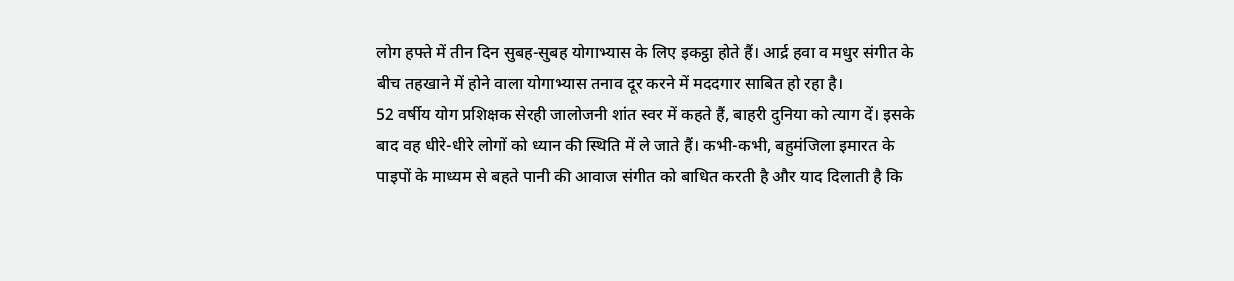लोग हफ्ते में तीन दिन सुबह-सुबह योगाभ्यास के लिए इकट्ठा होते हैं। आर्द्र हवा व मधुर संगीत के बीच तहखाने में होने वाला योगाभ्यास तनाव दूर करने में मददगार साबित हो रहा है।
52 वर्षीय योग प्रशिक्षक सेरही जालोजनी शांत स्वर में कहते हैं, बाहरी दुनिया को त्याग दें। इसके बाद वह धीरे-धीरे लोगों को ध्यान की स्थिति में ले जाते हैं। कभी-कभी, बहुमंजिला इमारत के पाइपों के माध्यम से बहते पानी की आवाज संगीत को बाधित करती है और याद दिलाती है कि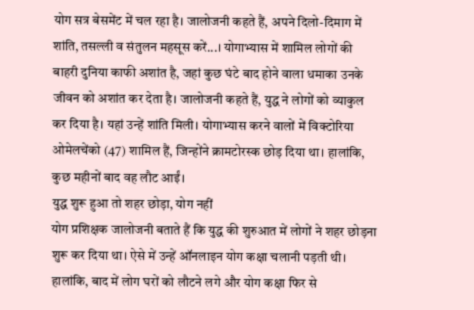योग सत्र बेसमेंट में चल रहा है। जालोजनी कहते हैं, अपने दिलो-दिमाग में शांति, तसल्ली व संतुलन महसूस करें...। योगाभ्यास में शामिल लोगों की बाहरी दुनिया काफी अशांत है, जहां कुछ घंटे बाद होने वाला धमाका उनके जीवन को अशांत कर देता है। जालोजनी कहते हैं, युद्ध ने लोगों को व्याकुल कर दिया है। यहां उन्हें शांति मिली। योगाभ्यास करने वालों में विक्टोरिया ओमेलचेंको (47) शामिल हैं, जिन्होंने क्रामटोरस्क छोड़ दिया था। हालांकि, कुछ महीनों बाद वह लौट आईं।
युद्ध शुरू हुआ तो शहर छोड़ा, योग नहीं
योग प्रशिक्षक जालोजनी बताते हैं कि युद्ध की शुरुआत में लोगों ने शहर छोड़ना शुरू कर दिया था। ऐसे में उन्हें ऑनलाइन योग कक्षा चलानी पड़ती थी। हालांकि, बाद में लोग घरों को लौटने लगे और योग कक्षा फिर से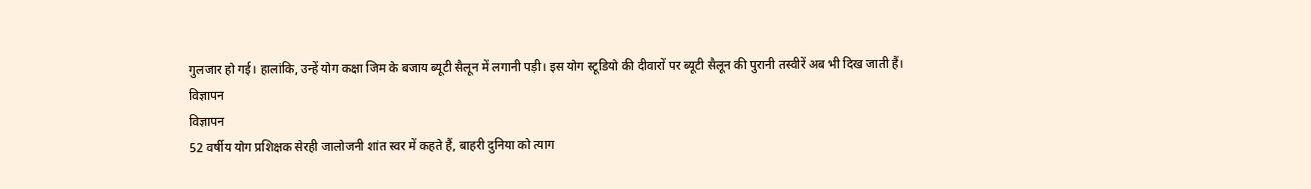गुलजार हो गई। हालांकि, उन्हें योग कक्षा जिम के बजाय ब्यूटी सैलून में लगानी पड़ी। इस योग स्टूडियो की दीवारों पर ब्यूटी सैलून की पुरानी तस्वीरें अब भी दिख जाती हैं।
विज्ञापन
विज्ञापन
52 वर्षीय योग प्रशिक्षक सेरही जालोजनी शांत स्वर में कहते हैं, बाहरी दुनिया को त्याग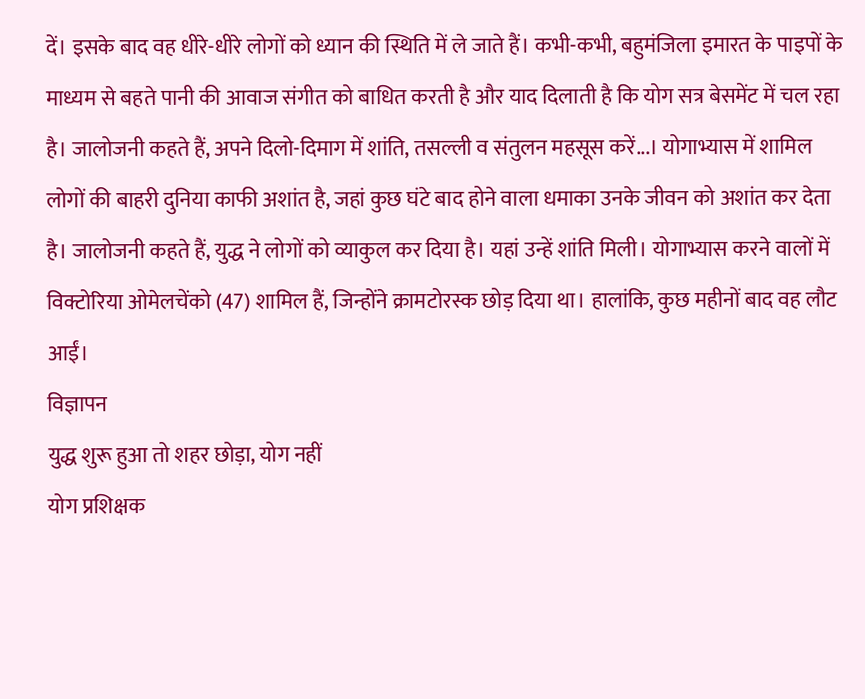दें। इसके बाद वह धीरे-धीरे लोगों को ध्यान की स्थिति में ले जाते हैं। कभी-कभी, बहुमंजिला इमारत के पाइपों के माध्यम से बहते पानी की आवाज संगीत को बाधित करती है और याद दिलाती है कि योग सत्र बेसमेंट में चल रहा है। जालोजनी कहते हैं, अपने दिलो-दिमाग में शांति, तसल्ली व संतुलन महसूस करें...। योगाभ्यास में शामिल लोगों की बाहरी दुनिया काफी अशांत है, जहां कुछ घंटे बाद होने वाला धमाका उनके जीवन को अशांत कर देता है। जालोजनी कहते हैं, युद्ध ने लोगों को व्याकुल कर दिया है। यहां उन्हें शांति मिली। योगाभ्यास करने वालों में विक्टोरिया ओमेलचेंको (47) शामिल हैं, जिन्होंने क्रामटोरस्क छोड़ दिया था। हालांकि, कुछ महीनों बाद वह लौट आईं।
विज्ञापन
युद्ध शुरू हुआ तो शहर छोड़ा, योग नहीं
योग प्रशिक्षक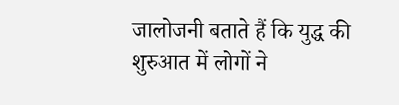जालोजनी बताते हैं कि युद्ध की शुरुआत में लोगों ने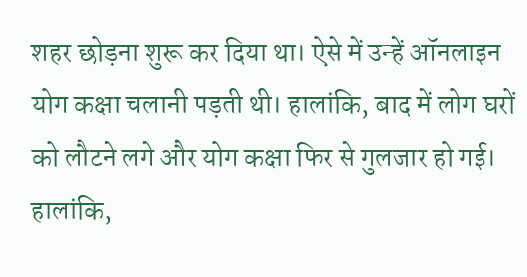शहर छोड़ना शुरू कर दिया था। ऐसे में उन्हें ऑनलाइन योग कक्षा चलानी पड़ती थी। हालांकि, बाद में लोग घरों को लौटने लगे और योग कक्षा फिर से गुलजार हो गई। हालांकि,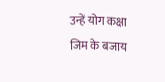उन्हें योग कक्षा जिम के बजाय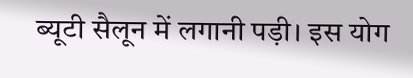ब्यूटी सैलून में लगानी पड़ी। इस योग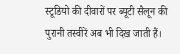स्टूडियो की दीवारों पर ब्यूटी सैलून की पुरानी तस्वीरें अब भी दिख जाती हैं।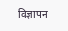विज्ञापन